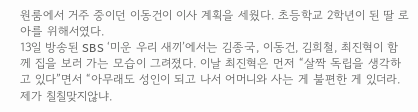원룸에서 거주 중이던 이동건이 이사 계획을 세웠다. 초등학교 2학년이 된 딸 로아를 위해서였다.
13일 방송된 SBS ‘미운 우리 새끼’에서는 김종국, 이동건, 김희철, 최진혁이 함께 집을 보러 가는 모습이 그려졌다. 이날 최진혁은 먼저 “살짝 독립을 생각하고 있다”면서 “아무래도 성인이 되고 나서 어머니와 사는 게 불편한 게 있더라. 제가 칠칠맞지않냐.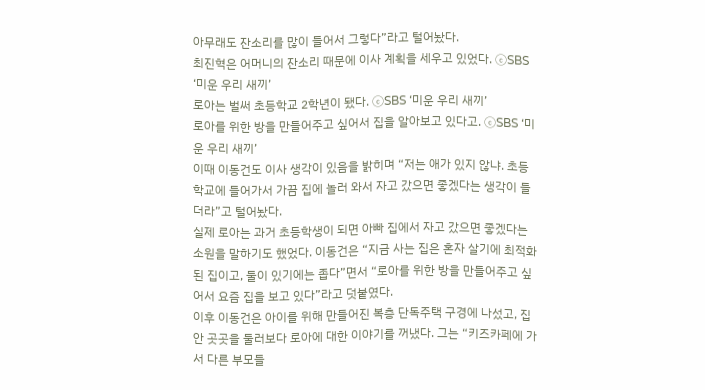아무래도 잔소리를 많이 들어서 그렇다”라고 털어놨다.
최진혁은 어머니의 잔소리 때문에 이사 계획을 세우고 있었다. ⓒSBS ‘미운 우리 새끼’
로아는 벌써 초등학교 2학년이 됐다. ⓒSBS ‘미운 우리 새끼’
로아를 위한 방을 만들어주고 싶어서 집을 알아보고 있다고. ⓒSBS ‘미운 우리 새끼’
이때 이동건도 이사 생각이 있음을 밝히며 “저는 애가 있지 않냐. 초등학교에 들어가서 가끔 집에 놀러 와서 자고 갔으면 좋겠다는 생각이 들더라”고 털어놨다.
실제 로아는 과거 초등학생이 되면 아빠 집에서 자고 갔으면 좋겠다는 소원을 말하기도 했었다. 이동건은 “지금 사는 집은 혼자 살기에 최적화된 집이고, 둘이 있기에는 좁다”면서 “로아를 위한 방을 만들어주고 싶어서 요즘 집을 보고 있다”라고 덧붙였다.
이후 이동건은 아이를 위해 만들어진 복층 단독주택 구경에 나섰고, 집안 곳곳을 둘러보다 로아에 대한 이야기를 꺼냈다. 그는 “키즈카페에 가서 다른 부모들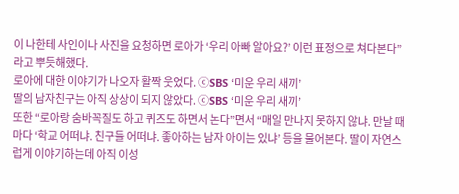이 나한테 사인이나 사진을 요청하면 로아가 ‘우리 아빠 알아요?’ 이런 표정으로 쳐다본다”라고 뿌듯해했다.
로아에 대한 이야기가 나오자 활짝 웃었다. ⓒSBS ‘미운 우리 새끼’
딸의 남자친구는 아직 상상이 되지 않았다. ⓒSBS ‘미운 우리 새끼’
또한 “로아랑 숨바꼭질도 하고 퀴즈도 하면서 논다”면서 “매일 만나지 못하지 않냐. 만날 때마다 ‘학교 어떠냐. 친구들 어떠냐. 좋아하는 남자 아이는 있냐’ 등을 물어본다. 딸이 자연스럽게 이야기하는데 아직 이성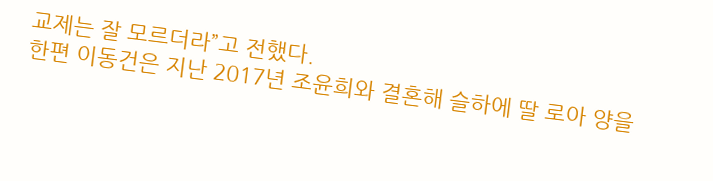교제는 잘 모르더라”고 전했다.
한편 이동건은 지난 2017년 조윤희와 결혼해 슬하에 딸 로아 양을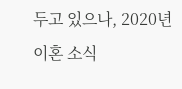두고 있으나, 2020년 이혼 소식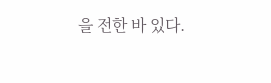을 전한 바 있다.